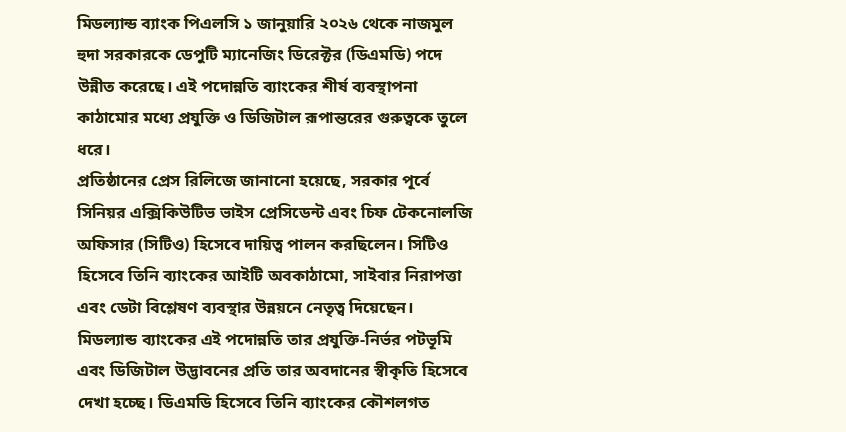মিডল্যান্ড ব্যাংক পিএলসি ১ জানুয়ারি ২০২৬ থেকে নাজমুল হুদা সরকারকে ডেপুটি ম্যানেজিং ডিরেক্টর (ডিএমডি) পদে উন্নীত করেছে। এই পদোন্নতি ব্যাংকের শীর্ষ ব্যবস্থাপনা কাঠামোর মধ্যে প্রযুক্তি ও ডিজিটাল রূপান্তরের গুরুত্বকে তুলে ধরে।
প্রতিষ্ঠানের প্রেস রিলিজে জানানো হয়েছে, সরকার পূর্বে সিনিয়র এক্সিকিউটিভ ভাইস প্রেসিডেন্ট এবং চিফ টেকনোলজি অফিসার (সিটিও) হিসেবে দায়িত্ব পালন করছিলেন। সিটিও হিসেবে তিনি ব্যাংকের আইটি অবকাঠামো, সাইবার নিরাপত্তা এবং ডেটা বিশ্লেষণ ব্যবস্থার উন্নয়নে নেতৃত্ব দিয়েছেন।
মিডল্যান্ড ব্যাংকের এই পদোন্নতি তার প্রযুক্তি-নির্ভর পটভূমি এবং ডিজিটাল উদ্ভাবনের প্রতি তার অবদানের স্বীকৃতি হিসেবে দেখা হচ্ছে। ডিএমডি হিসেবে তিনি ব্যাংকের কৌশলগত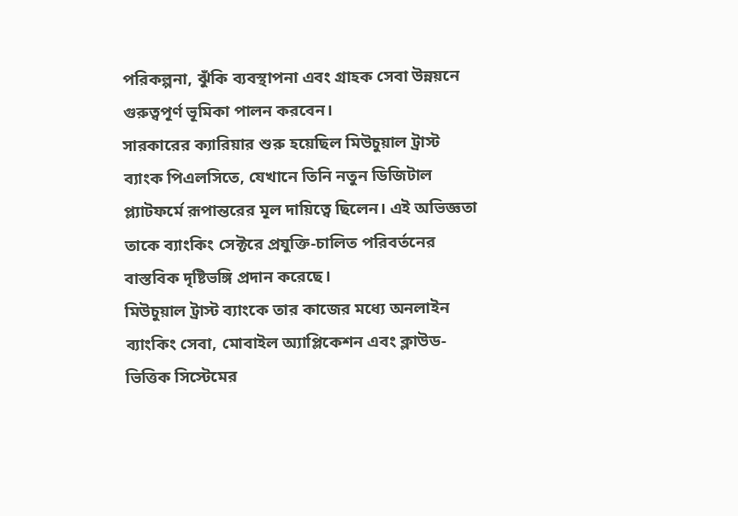পরিকল্পনা, ঝুঁকি ব্যবস্থাপনা এবং গ্রাহক সেবা উন্নয়নে গুরুত্বপূর্ণ ভূমিকা পালন করবেন।
সারকারের ক্যারিয়ার শুরু হয়েছিল মিউচুয়াল ট্রাস্ট ব্যাংক পিএলসিতে, যেখানে তিনি নতুন ডিজিটাল প্ল্যাটফর্মে রূপান্তরের মূল দায়িত্বে ছিলেন। এই অভিজ্ঞতা তাকে ব্যাংকিং সেক্টরে প্রযুক্তি-চালিত পরিবর্তনের বাস্তবিক দৃষ্টিভঙ্গি প্রদান করেছে।
মিউচুয়াল ট্রাস্ট ব্যাংকে তার কাজের মধ্যে অনলাইন ব্যাংকিং সেবা, মোবাইল অ্যাপ্লিকেশন এবং ক্লাউড-ভিত্তিক সিস্টেমের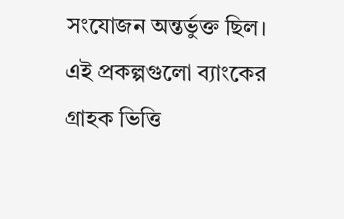সংযোজন অন্তর্ভুক্ত ছিল। এই প্রকল্পগুলো ব্যাংকের গ্রাহক ভিত্তি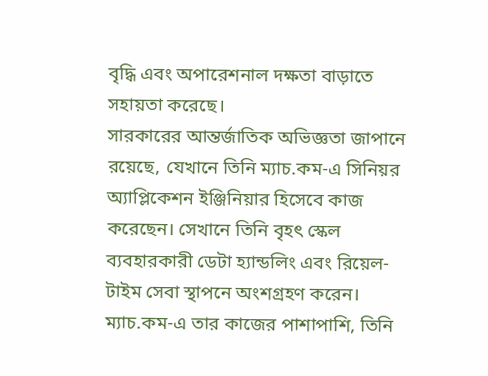বৃদ্ধি এবং অপারেশনাল দক্ষতা বাড়াতে সহায়তা করেছে।
সারকারের আন্তর্জাতিক অভিজ্ঞতা জাপানে রয়েছে, যেখানে তিনি ম্যাচ.কম-এ সিনিয়র অ্যাপ্লিকেশন ইঞ্জিনিয়ার হিসেবে কাজ করেছেন। সেখানে তিনি বৃহৎ স্কেল ব্যবহারকারী ডেটা হ্যান্ডলিং এবং রিয়েল-টাইম সেবা স্থাপনে অংশগ্রহণ করেন।
ম্যাচ.কম-এ তার কাজের পাশাপাশি, তিনি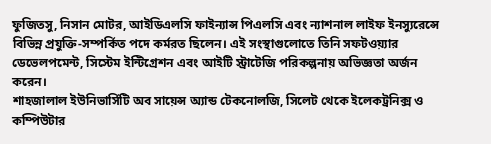ফুজিতসু, নিসান মোটর, আইডিএলসি ফাইন্যান্স পিএলসি এবং ন্যাশনাল লাইফ ইনস্যুরেন্সে বিভিন্ন প্রযুক্তি-সম্পর্কিত পদে কর্মরত ছিলেন। এই সংস্থাগুলোতে তিনি সফটওয়্যার ডেভেলপমেন্ট, সিস্টেম ইন্টিগ্রেশন এবং আইটি স্ট্রাটেজি পরিকল্পনায় অভিজ্ঞতা অর্জন করেন।
শাহজালাল ইউনিভার্সিটি অব সায়েন্স অ্যান্ড টেকনোলজি, সিলেট থেকে ইলেকট্রনিক্স ও কম্পিউটার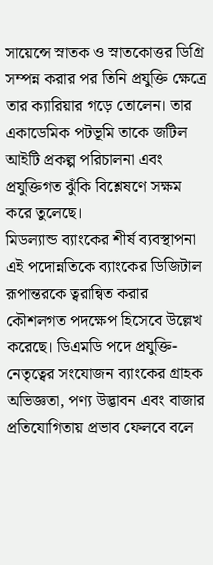সায়েন্সে স্নাতক ও স্নাতকোত্তর ডিগ্রি সম্পন্ন করার পর তিনি প্রযুক্তি ক্ষেত্রে তার ক্যারিয়ার গড়ে তোলেন। তার একাডেমিক পটভূমি তাকে জটিল আইটি প্রকল্প পরিচালনা এবং প্রযুক্তিগত ঝুঁকি বিশ্লেষণে সক্ষম করে তুলেছে।
মিডল্যান্ড ব্যাংকের শীর্ষ ব্যবস্থাপনা এই পদোন্নতিকে ব্যাংকের ডিজিটাল রূপান্তরকে ত্বরান্বিত করার কৌশলগত পদক্ষেপ হিসেবে উল্লেখ করেছে। ডিএমডি পদে প্রযুক্তি-নেতৃত্বের সংযোজন ব্যাংকের গ্রাহক অভিজ্ঞতা, পণ্য উদ্ভাবন এবং বাজার প্রতিযোগিতায় প্রভাব ফেলবে বলে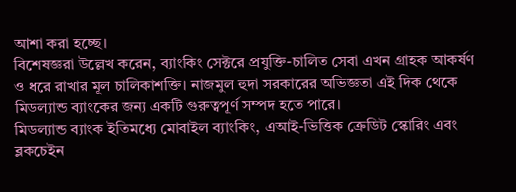আশা করা হচ্ছে।
বিশেষজ্ঞরা উল্লেখ করেন, ব্যাংকিং সেক্টরে প্রযুক্তি-চালিত সেবা এখন গ্রাহক আকর্ষণ ও ধরে রাখার মূল চালিকাশক্তি। নাজমুল হুদা সরকারের অভিজ্ঞতা এই দিক থেকে মিডল্যান্ড ব্যাংকের জন্য একটি গুরুত্বপূর্ণ সম্পদ হতে পারে।
মিডল্যান্ড ব্যাংক ইতিমধ্যে মোবাইল ব্যাংকিং, এআই-ভিত্তিক ক্রেডিট স্কোরিং এবং ব্লকচেইন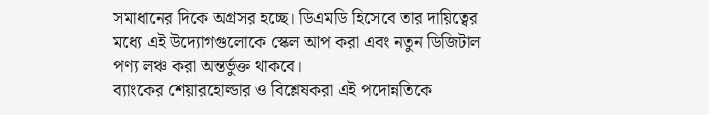সমাধানের দিকে অগ্রসর হচ্ছে। ডিএমডি হিসেবে তার দায়িত্বের মধ্যে এই উদ্যোগগুলোকে স্কেল আপ করা এবং নতুন ডিজিটাল পণ্য লঞ্চ করা অন্তর্ভুক্ত থাকবে।
ব্যাংকের শেয়ারহোল্ডার ও বিশ্লেষকরা এই পদোন্নতিকে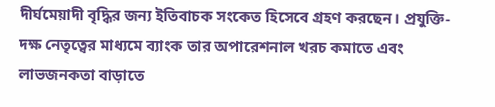দীর্ঘমেয়াদী বৃদ্ধির জন্য ইতিবাচক সংকেত হিসেবে গ্রহণ করছেন। প্রযুক্তি-দক্ষ নেতৃত্বের মাধ্যমে ব্যাংক তার অপারেশনাল খরচ কমাতে এবং লাভজনকতা বাড়াতে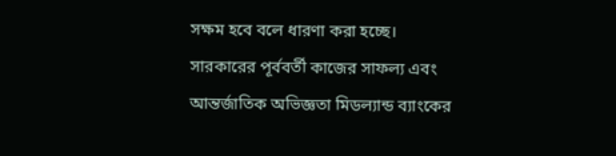সক্ষম হবে বলে ধারণা করা হচ্ছে।
সারকারের পূর্ববর্তী কাজের সাফল্য এবং আন্তর্জাতিক অভিজ্ঞতা মিডল্যান্ড ব্যাংকের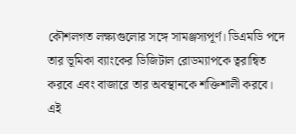কৌশলগত লক্ষ্যগুলোর সঙ্গে সামঞ্জস্যপূর্ণ। ডিএমডি পদে তার ভূমিকা ব্যাংকের ডিজিটাল রোডম্যাপকে ত্বরান্বিত করবে এবং বাজারে তার অবস্থানকে শক্তিশালী করবে।
এই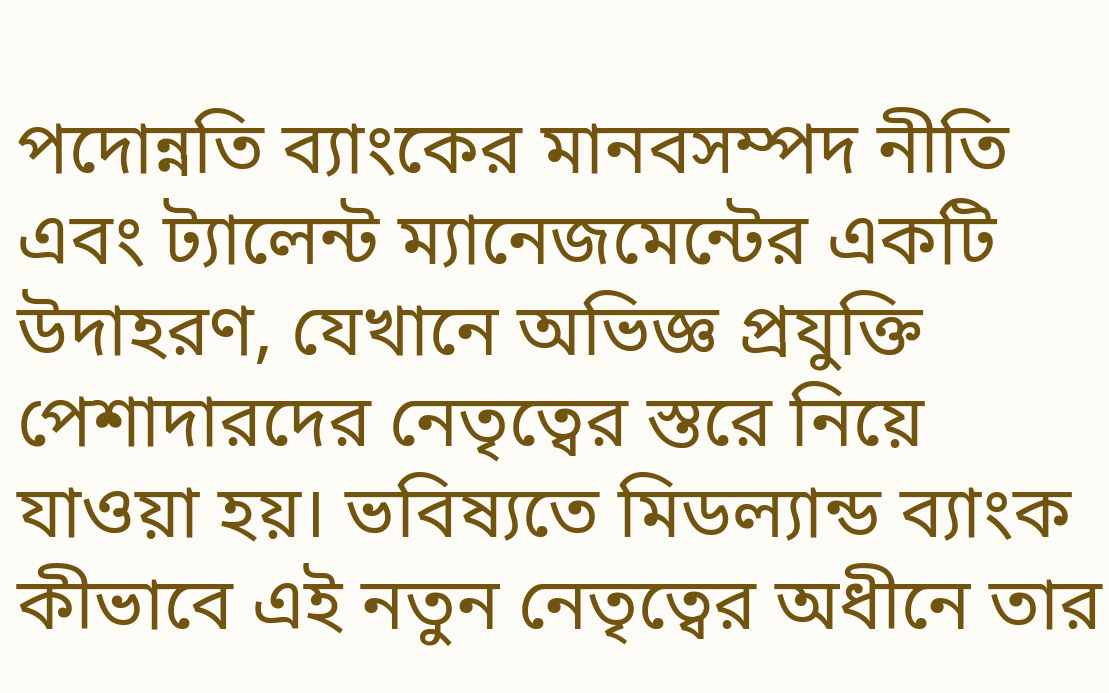পদোন্নতি ব্যাংকের মানবসম্পদ নীতি এবং ট্যালেন্ট ম্যানেজমেন্টের একটি উদাহরণ, যেখানে অভিজ্ঞ প্রযুক্তি পেশাদারদের নেতৃত্বের স্তরে নিয়ে যাওয়া হয়। ভবিষ্যতে মিডল্যান্ড ব্যাংক কীভাবে এই নতুন নেতৃত্বের অধীনে তার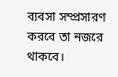ব্যবসা সম্প্রসারণ করবে তা নজরে থাকবে।